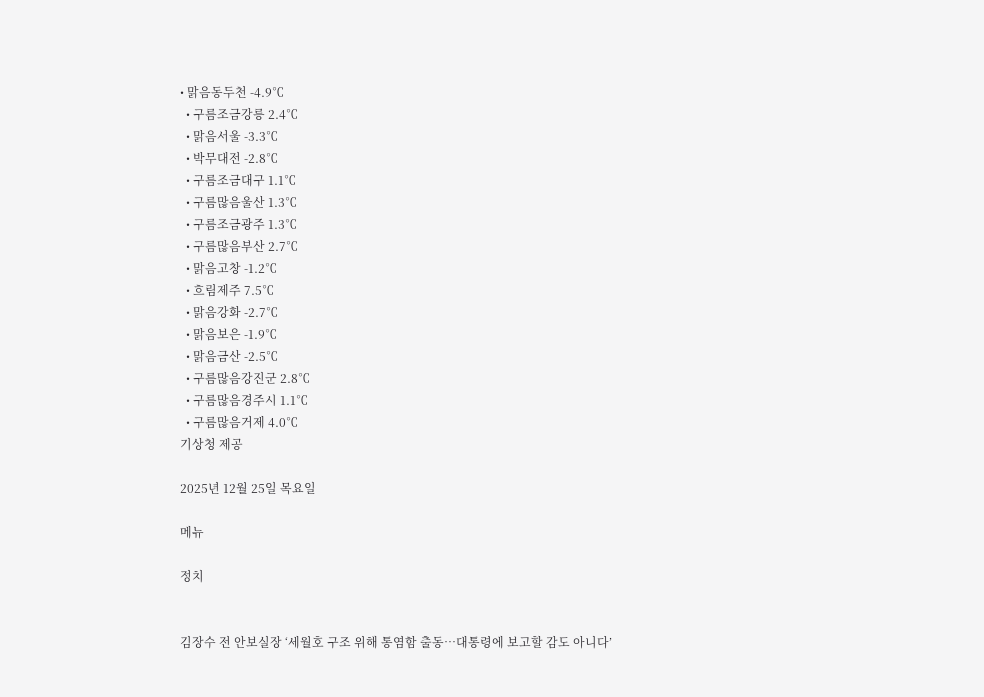• 맑음동두천 -4.9℃
  • 구름조금강릉 2.4℃
  • 맑음서울 -3.3℃
  • 박무대전 -2.8℃
  • 구름조금대구 1.1℃
  • 구름많음울산 1.3℃
  • 구름조금광주 1.3℃
  • 구름많음부산 2.7℃
  • 맑음고창 -1.2℃
  • 흐림제주 7.5℃
  • 맑음강화 -2.7℃
  • 맑음보은 -1.9℃
  • 맑음금산 -2.5℃
  • 구름많음강진군 2.8℃
  • 구름많음경주시 1.1℃
  • 구름많음거제 4.0℃
기상청 제공

2025년 12월 25일 목요일

메뉴

정치


김장수 전 안보실장 ‘세월호 구조 위해 통염함 출동…대통령에 보고할 감도 아니다’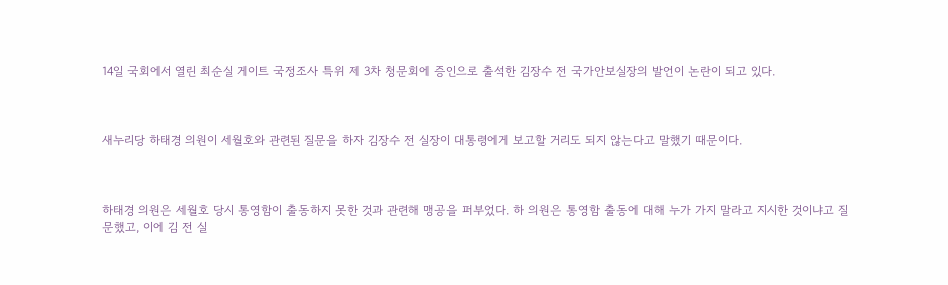14일 국회에서 열린 최순실 게이트 국정조사 특위 제 3차 청문회에 증인으로 출석한 김장수 전 국가안보실장의 발언이 논란이 되고 있다.



새누리당 하태경 의원이 세월호와 관련된 질문을 하자 김장수 전 실장이 대통령에게 보고할 거리도 되지 않는다고 말했기 때문이다.



하태경 의원은 세월호 당시 통영함이 출동하지 못한 것과 관련해 맹공을 퍼부었다. 하 의원은 통영함 출동에 대해 누가 가지 말라고 지시한 것이냐고 질문했고, 이에 김 전 실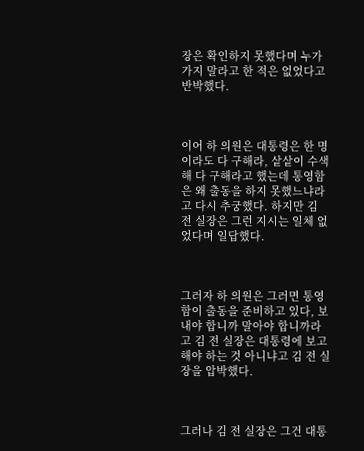장은 확인하지 못했다며 누가 가지 말라고 한 적은 없었다고 반박했다.



이어 하 의원은 대통령은 한 명이라도 다 구해라, 샅샅이 수색해 다 구해라고 했는데 통영함은 왜 출동을 하지 못했느냐라고 다시 추궁했다. 하지만 김 전 실장은 그런 지시는 일체 없었다며 일답했다.



그러자 하 의원은 그러면 통영함이 출동을 준비하고 있다, 보내야 합니까 말아야 합니까라고 김 전 실장은 대통령에 보고해야 하는 것 아니냐고 김 전 실장을 압박했다.



그러나 김 전 실장은 그건 대통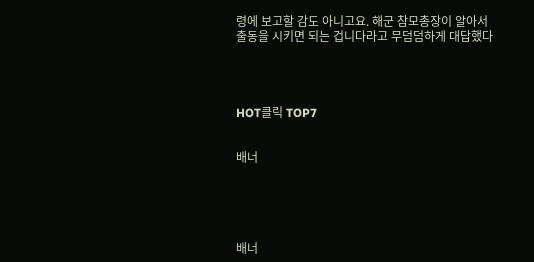령에 보고할 감도 아니고요. 해군 참모총장이 알아서 출동을 시키면 되는 겁니다라고 무덤덤하게 대답했다




HOT클릭 TOP7


배너





배너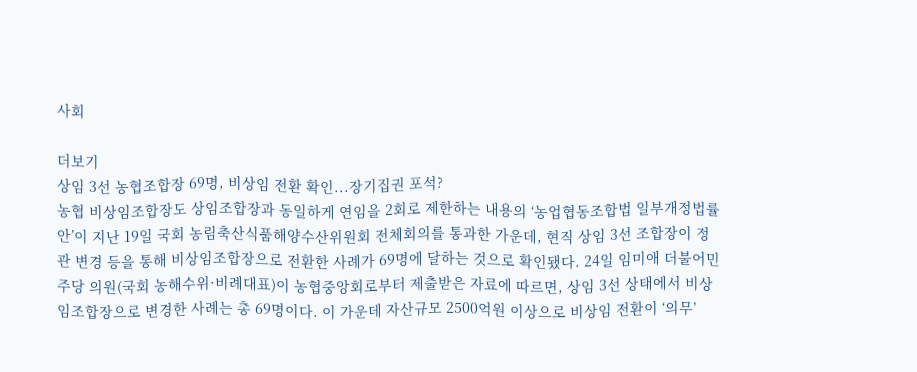사회

더보기
상임 3선 농협조합장 69명, 비상임 전환 확인...장기집권 포석?
농협 비상임조합장도 상임조합장과 동일하게 연임을 2회로 제한하는 내용의 ‘농업협동조합법 일부개정법률안’이 지난 19일 국회 농림축산식품해양수산위원회 전체회의를 통과한 가운데, 현직 상임 3선 조합장이 정관 변경 등을 통해 비상임조합장으로 전환한 사례가 69명에 달하는 것으로 확인됐다. 24일 임미애 더불어민주당 의원(국회 농해수위·비례대표)이 농협중앙회로부터 제출받은 자료에 따르면, 상임 3선 상태에서 비상임조합장으로 변경한 사례는 총 69명이다. 이 가운데 자산규모 2500억원 이상으로 비상임 전환이 ‘의무’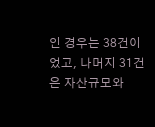인 경우는 38건이었고, 나머지 31건은 자산규모와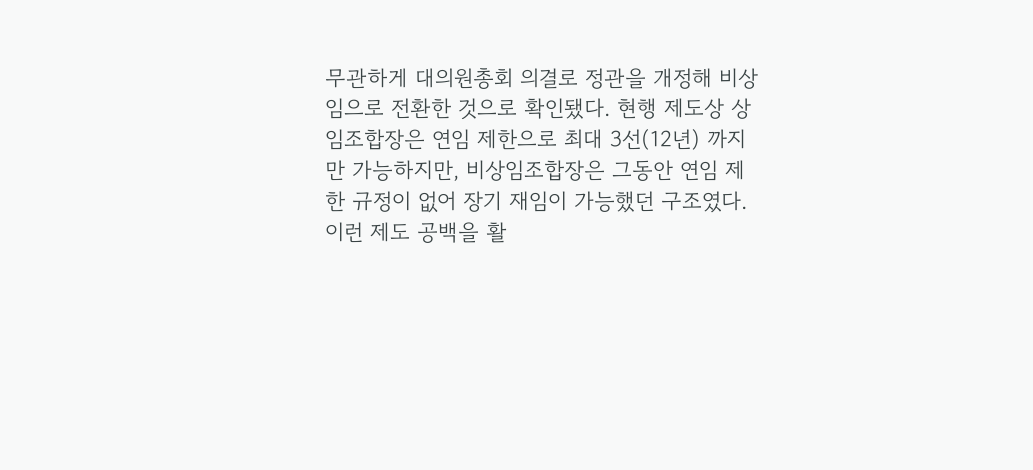무관하게 대의원총회 의결로 정관을 개정해 비상임으로 전환한 것으로 확인됐다. 현행 제도상 상임조합장은 연임 제한으로 최대 3선(12년) 까지만 가능하지만, 비상임조합장은 그동안 연임 제한 규정이 없어 장기 재임이 가능했던 구조였다. 이런 제도 공백을 활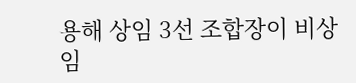용해 상임 3선 조합장이 비상임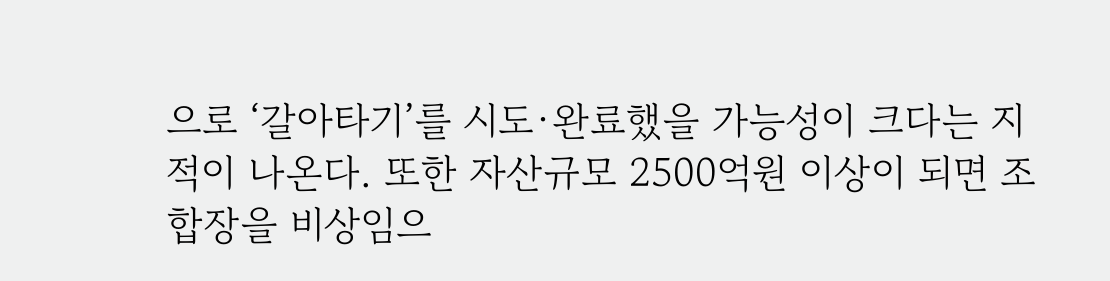으로 ‘갈아타기’를 시도·완료했을 가능성이 크다는 지적이 나온다. 또한 자산규모 2500억원 이상이 되면 조합장을 비상임으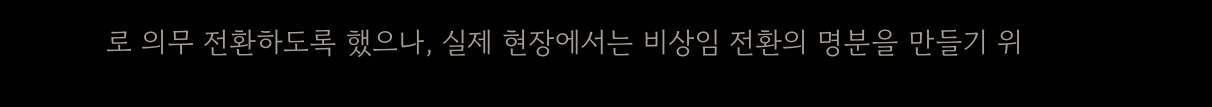로 의무 전환하도록 했으나, 실제 현장에서는 비상임 전환의 명분을 만들기 위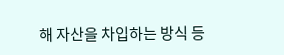해 자산을 차입하는 방식 등